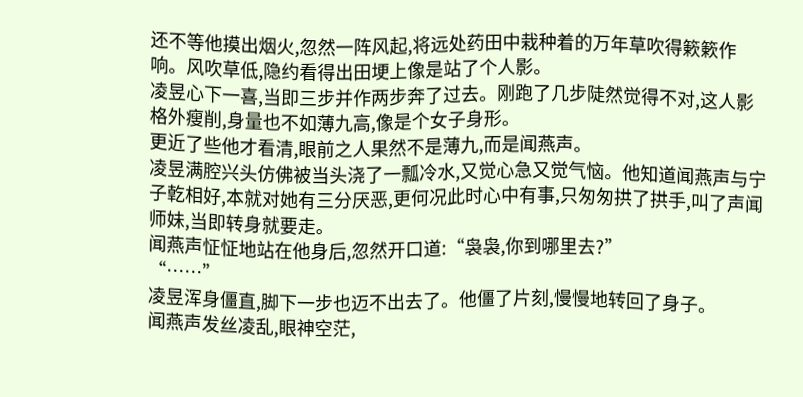还不等他摸出烟火,忽然一阵风起,将远处药田中栽种着的万年草吹得簌簌作响。风吹草低,隐约看得出田埂上像是站了个人影。
凌昱心下一喜,当即三步并作两步奔了过去。刚跑了几步陡然觉得不对,这人影格外瘦削,身量也不如薄九高,像是个女子身形。
更近了些他才看清,眼前之人果然不是薄九,而是闻燕声。
凌昱满腔兴头仿佛被当头浇了一瓢冷水,又觉心急又觉气恼。他知道闻燕声与宁子亁相好,本就对她有三分厌恶,更何况此时心中有事,只匆匆拱了拱手,叫了声闻师妹,当即转身就要走。
闻燕声怔怔地站在他身后,忽然开口道:“袅袅,你到哪里去?”
“……”
凌昱浑身僵直,脚下一步也迈不出去了。他僵了片刻,慢慢地转回了身子。
闻燕声发丝凌乱,眼神空茫,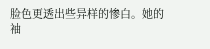脸色更透出些异样的惨白。她的袖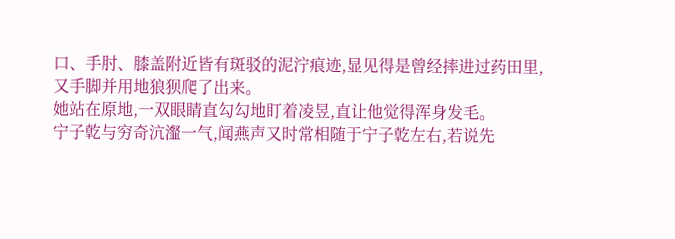口、手肘、膝盖附近皆有斑驳的泥泞痕迹,显见得是曾经摔进过药田里,又手脚并用地狼狈爬了出来。
她站在原地,一双眼睛直勾勾地盯着凌昱,直让他觉得浑身发毛。
宁子亁与穷奇沆瀣一气,闻燕声又时常相随于宁子亁左右,若说先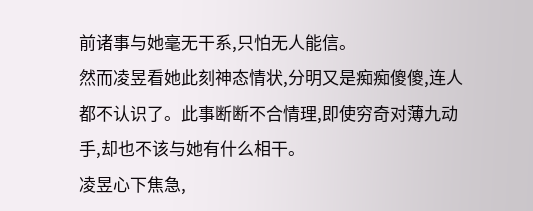前诸事与她毫无干系,只怕无人能信。
然而凌昱看她此刻神态情状,分明又是痴痴傻傻,连人都不认识了。此事断断不合情理,即使穷奇对薄九动手,却也不该与她有什么相干。
凌昱心下焦急,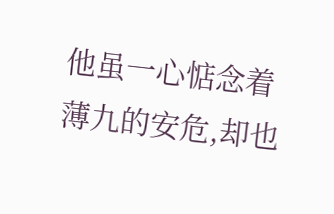他虽一心惦念着薄九的安危,却也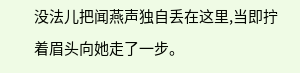没法儿把闻燕声独自丢在这里,当即拧着眉头向她走了一步。